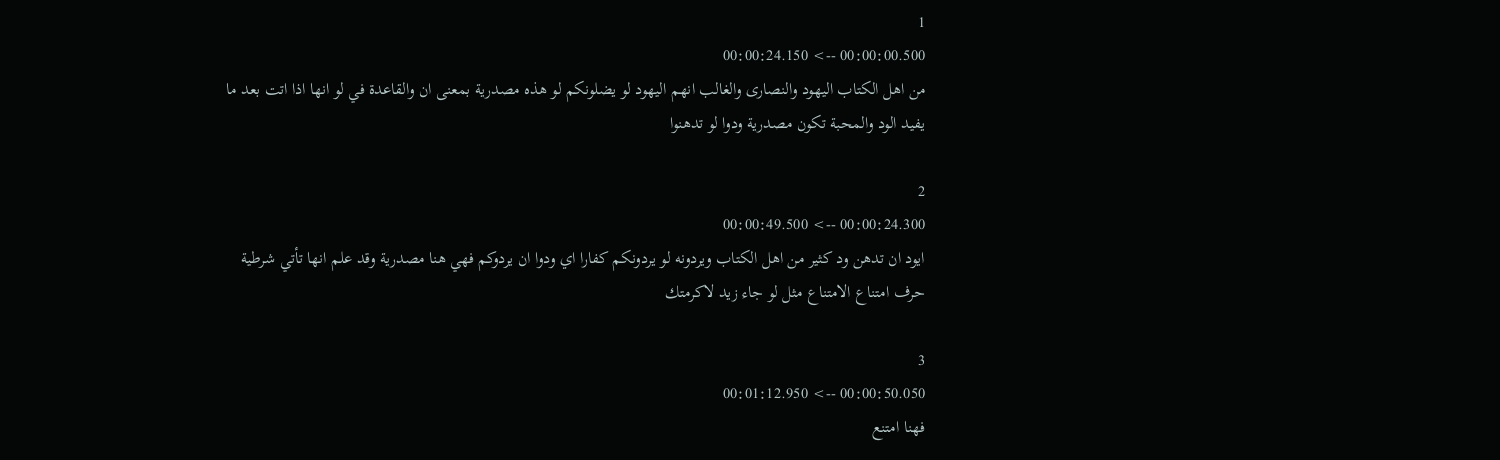1
00:00:00.500 --> 00:00:24.150
من اهل الكتاب اليهود والنصارى والغالب انهم اليهود لو يضلونكم لو هذه مصدرية بمعنى ان والقاعدة في لو انها اذا اتت بعد ما يفيد الود والمحبة تكون مصدرية ودوا لو تدهنوا

2
00:00:24.300 --> 00:00:49.500
ايود ان تدهن ود كثير من اهل الكتاب ويردونه لو يردونكم كفارا اي ودوا ان يردوكم فهي هنا مصدرية وقد علم انها تأتي شرطية حرف امتناع الامتناع مثل لو جاء زيد لاكرمتك

3
00:00:50.050 --> 00:01:12.950
فهنا امتنع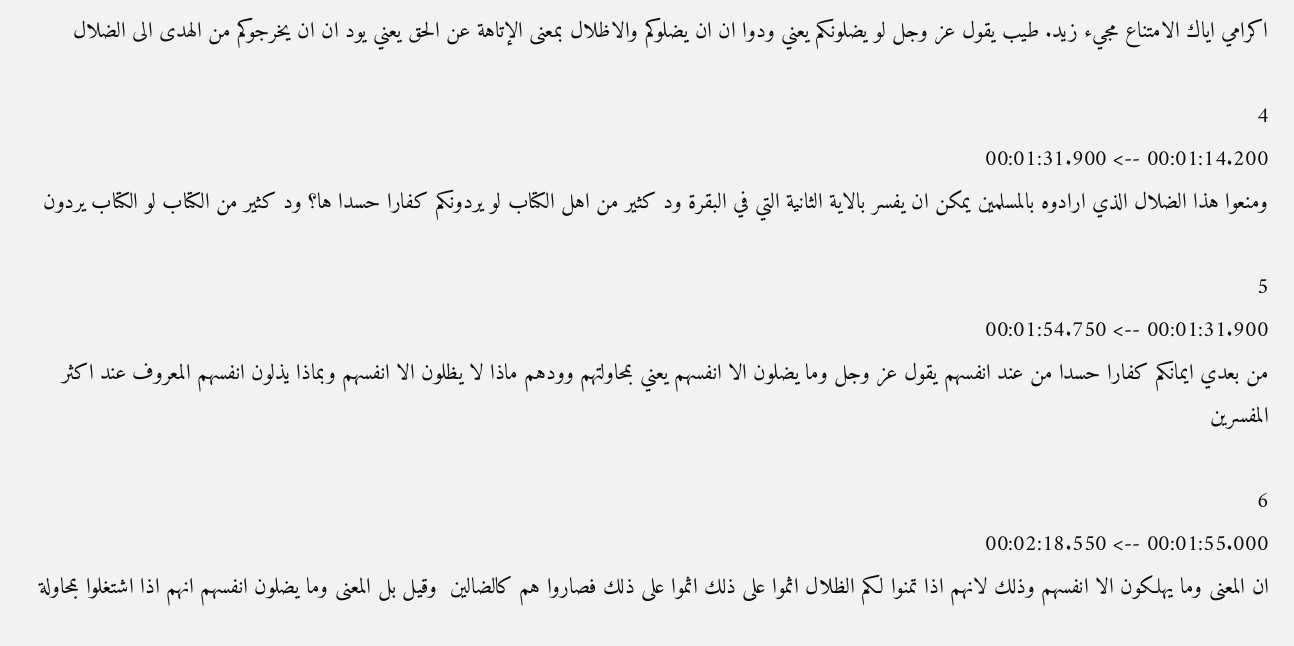اكرامي اياك الامتناع مجيء زيد. طيب يقول عز وجل لو يضلونكم يعني ودوا ان ان يضلوكم والاظلال بمعنى الإتاهة عن الحق يعني يود ان ان يخرجوكم من الهدى الى الضلال

4
00:01:14.200 --> 00:01:31.900
ومنعوا هذا الضلال الذي ارادوه بالمسلمين يمكن ان يفسر بالاية الثانية التي في البقرة ود كثير من اهل الكتاب لو يردونكم كفارا حسدا ها؟ ود كثير من الكتاب لو الكتاب يردون

5
00:01:31.900 --> 00:01:54.750
من بعدي ايمانكم كفارا حسدا من عند انفسهم يقول عز وجل وما يضلون الا انفسهم يعني بمحاولتهم وودهم ماذا لا يظلون الا انفسهم وبماذا يذلون انفسهم المعروف عند اكثر المفسرين

6
00:01:55.000 --> 00:02:18.550
ان المعنى وما يهلكون الا انفسهم وذلك لانهم اذا تمنوا لكم الظلال اثموا على ذلك اثموا على ذلك فصاروا هم كالضالين  وقيل بل المعنى وما يضلون انفسهم انهم اذا اشتغلوا بمحاولة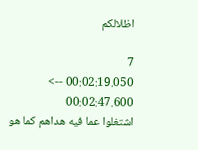اظلالكم

7
00:02:19.050 --> 00:02:47.600
اشتغلوا عما فيه هداهم كما هو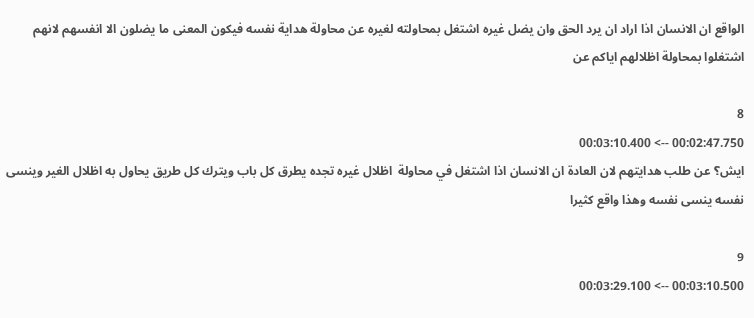الواقع ان الانسان اذا اراد ان يرد الحق وان يضل غيره اشتغل بمحاولته لغيره عن محاولة هداية نفسه فيكون المعنى ما يضلون الا انفسهم لانهم اشتغلوا بمحاولة اظلالهم اياكم عن

8
00:02:47.750 --> 00:03:10.400
ايش؟ عن طلب هدايتهم لان العادة ان الانسان اذا اشتغل في محاولة  اظلال غيره تجده يطرق كل باب ويترك كل طريق يحاول به اظلال الغير وينسى نفسه ينسى نفسه وهذا واقع كثيرا

9
00:03:10.500 --> 00:03:29.100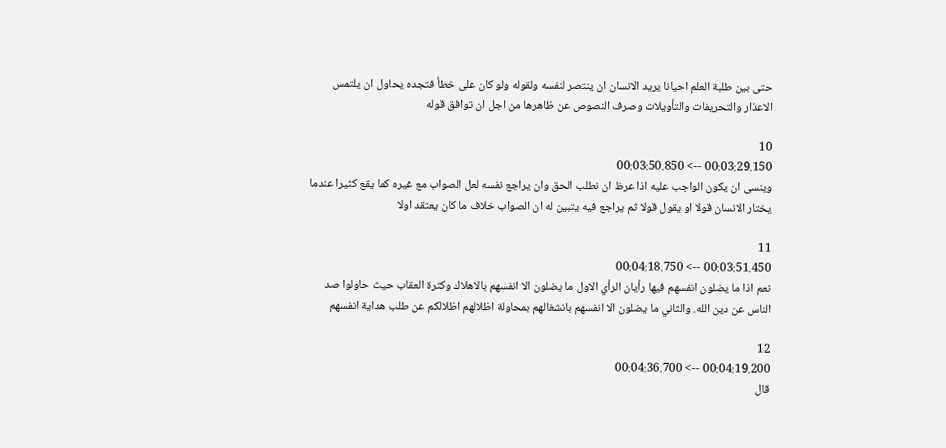حتى بين طلبة العلم احيانا يريد الانسان ان ينتصر لنفسه ولقوله ولو كان على خطأ فتجده يحاول ان يلتمس الاعذار والتحريفات والتأويلات وصرف النصوص عن ظاهرها من اجل ان توافق قوله

10
00:03:29.150 --> 00:03:50.850
وينسى ان يكون الواجب عليه اذا عرظ ان نطلب الحق وان يراجع نفسه لعل الصواب مع غيره كما يقع كثيرا عندما يختار الانسان قولا او يقول قولا ثم يراجع فيه يتبين له ان الصواب خلاف ما كان يعتقد اولا

11
00:03:51.450 --> 00:04:18.750
نعم اذا ما يضلون انفسهم فيها رأيان الرأي الاول ما يضلون الا انفسهم بالاهلاك وكثرة العقاب حيث حاولوا صد الناس عن دين الله. والثاني ما يضلون الا انفسهم بانشغالهم بمحاولة اظلالهم اظلالكم عن طلب هداية انفسهم

12
00:04:19.200 --> 00:04:36.700
قال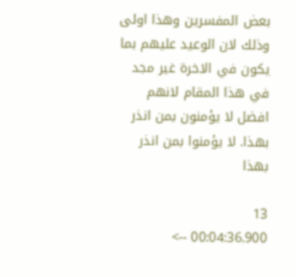بعض المفسرين وهذا اولى وذلك لان الوعيد عليهم بما يكون في الاخرة غير مجد في هذا المقام لانهم افضل لا يؤمنون بمن انذر بهذا. لا يؤمنوا بمن انذر بهذا

13
00:04:36.900 -->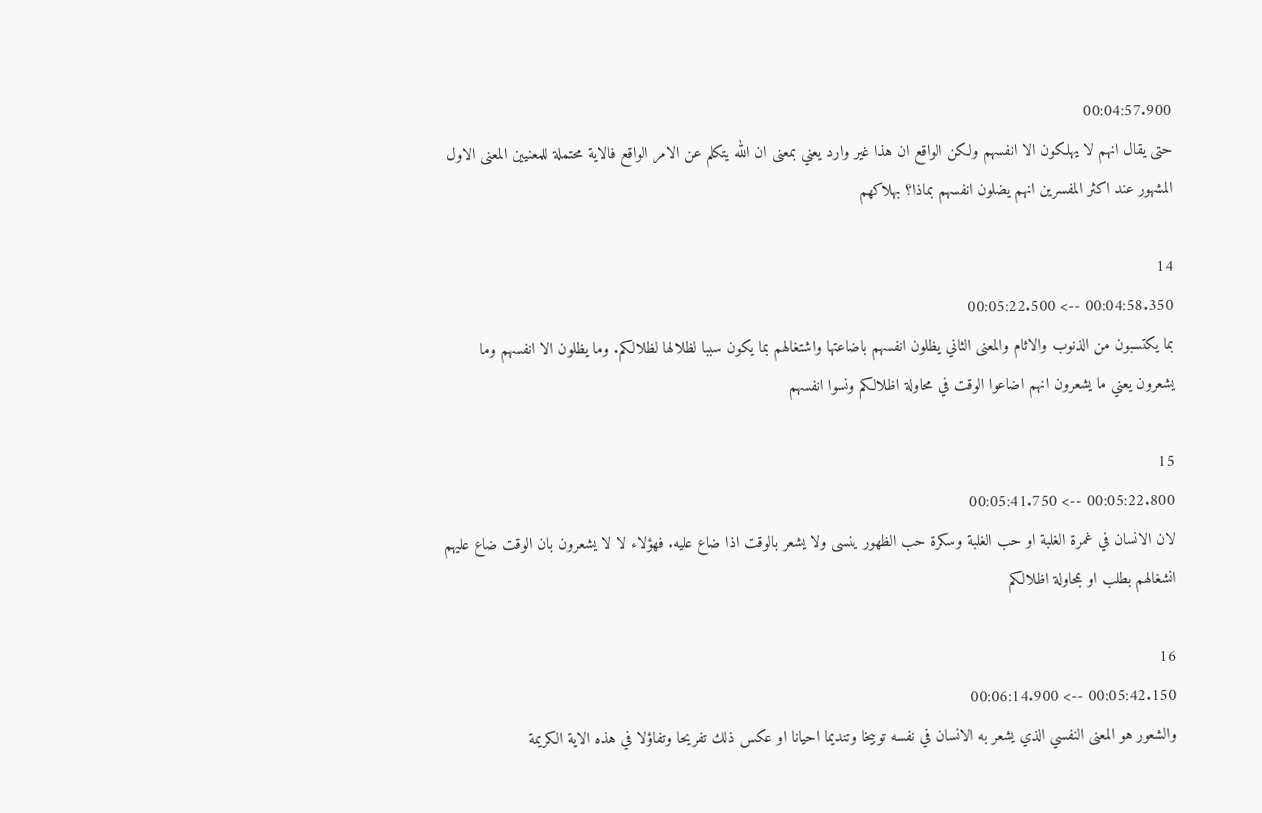00:04:57.900
حتى يقال انهم لا يهلكون الا انفسهم ولكن الواقع ان هذا غير وارد يعني بمعنى ان الله يتكلم عن الامر الواقع فالاية محتملة للمعنيين المعنى الاول المشهور عند اكثر المفسرين انهم يضلون انفسهم بماذا؟ بهلاكهم

14
00:04:58.350 --> 00:05:22.500
بما يكتسبون من الذنوب والاثام والمعنى الثاني يظلون انفسهم باضاعتها واشتغالهم بما يكون سببا لظلالها لظلالكم. وما يظلون الا انفسهم وما يشعرون يعني ما يشعرون انهم اضاعوا الوقت في محاولة اظلالكم ونسوا انفسهم

15
00:05:22.800 --> 00:05:41.750
لان الانسان في غمرة الغلبة او حب الغلبة وسكرة حب الظهور ينسى ولا يشعر بالوقت اذا ضاع عليه. فهؤلاء لا لا يشعرون بان الوقت ضاع عليهم انشغالهم بطلب او بمحاولة اظلالكم

16
00:05:42.150 --> 00:06:14.900
والشعور هو المعنى النفسي الذي يشعر به الانسان في نفسه توبيخا وتنديما احيانا او عكس ذلك تفريحا وتفاؤلا في هذه الاية الكريمة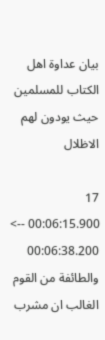بيان عداوة اهل الكتاب للمسلمين حيث يودون لهم الاظلال

17
00:06:15.900 --> 00:06:38.200
والطائفة من القوم الغالب ان مشرب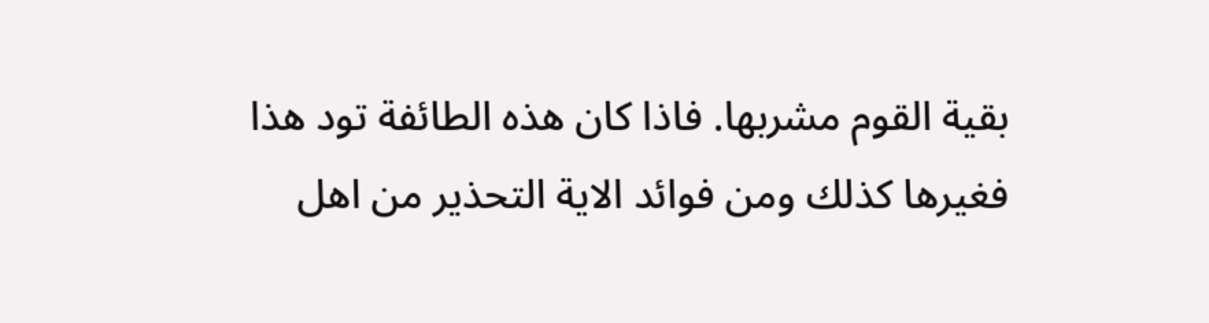بقية القوم مشربها. فاذا كان هذه الطائفة تود هذا فغيرها كذلك ومن فوائد الاية التحذير من اهل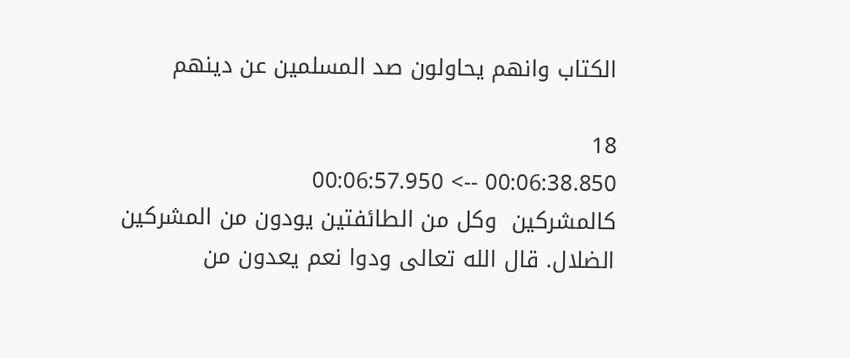الكتاب وانهم يحاولون صد المسلمين عن دينهم

18
00:06:38.850 --> 00:06:57.950
كالمشركين  وكل من الطائفتين يودون من المشركين الضلال. قال الله تعالى ودوا نعم يعدون من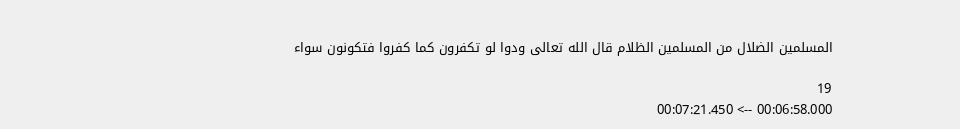المسلمين الضلال من المسلمين الظلام قال الله تعالى ودوا لو تكفرون كما كفروا فتكونون سواء

19
00:06:58.000 --> 00:07:21.450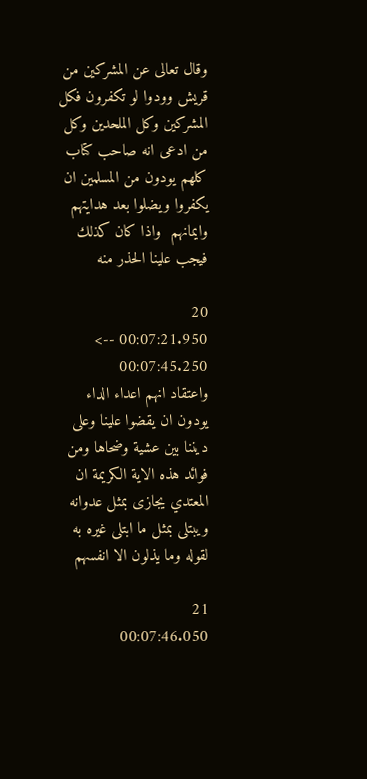وقال تعالى عن المشركين من قريش وودوا لو تكفرون فكل المشركين وكل الملحدين وكل من ادعى انه صاحب كتاب كلهم يودون من المسلمين ان يكفروا ويضلوا بعد هدايتهم وايمانهم  واذا كان كذلك فيجب علينا الحذر منه

20
00:07:21.950 --> 00:07:45.250
واعتقاد انهم اعداء الداء يودون ان يقضوا علينا وعلى ديننا بين عشية وضحاها ومن فوائد هذه الاية الكريمة ان المعتدي يجازى بمثل عدوانه ويبتلى بمثل ما ابتلى غيره به لقوله وما يذلون الا انفسهم

21
00:07:46.050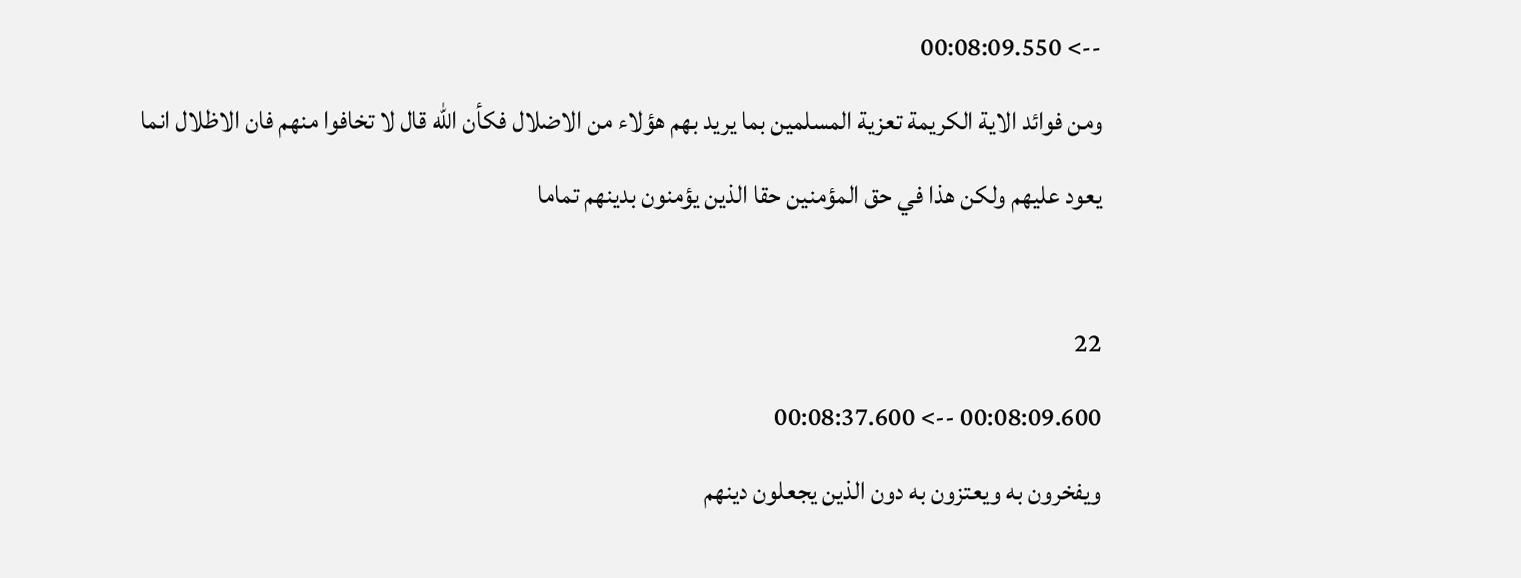--> 00:08:09.550
ومن فوائد الاية الكريمة تعزية المسلمين بما يريد بهم هؤلاء من الاضلال فكأن الله قال لا تخافوا منهم فان الاظلال انما يعود عليهم ولكن هذا في حق المؤمنين حقا الذين يؤمنون بدينهم تماما

22
00:08:09.600 --> 00:08:37.600
ويفخرون به ويعتزون به دون الذين يجعلون دينهم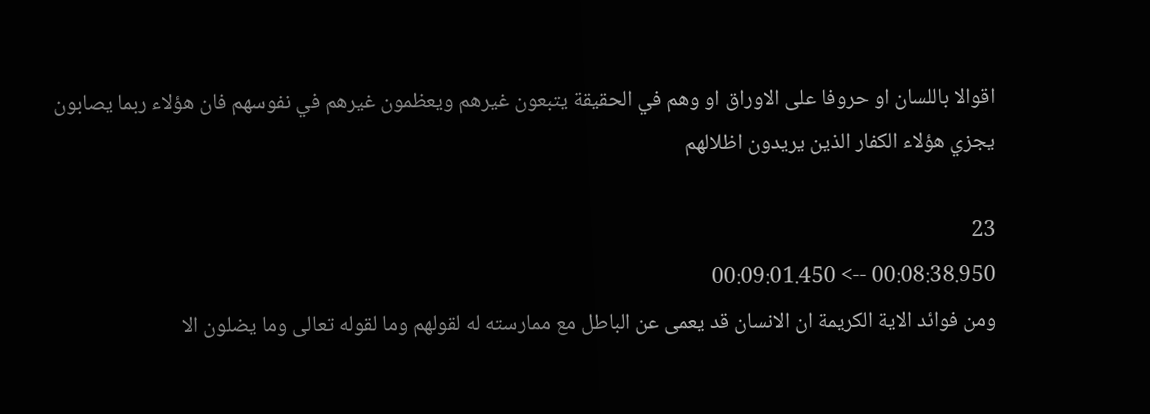اقوالا باللسان او حروفا على الاوراق او وهم في الحقيقة يتبعون غيرهم ويعظمون غيرهم في نفوسهم فان هؤلاء ربما يصابون   يجزي هؤلاء الكفار الذين يريدون اظلالهم

23
00:08:38.950 --> 00:09:01.450
ومن فوائد الاية الكريمة ان الانسان قد يعمى عن الباطل مع ممارسته له لقولهم وما لقوله تعالى وما يضلون الا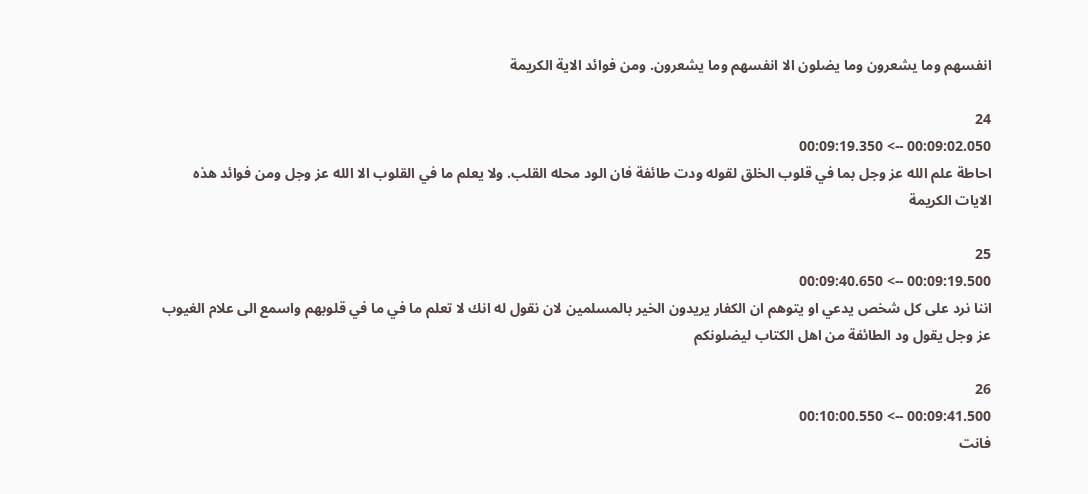انفسهم وما يشعرون وما يضلون الا انفسهم وما يشعرون. ومن فوائد الاية الكريمة

24
00:09:02.050 --> 00:09:19.350
احاطة علم الله عز وجل بما في قلوب الخلق لقوله ودت طائفة فان الود محله القلب. ولا يعلم ما في القلوب الا الله عز وجل ومن فوائد هذه الايات الكريمة

25
00:09:19.500 --> 00:09:40.650
اننا نرد على كل شخص يدعي او يتوهم ان الكفار يريدون الخير بالمسلمين لان نقول له انك لا تعلم ما في ما في قلوبهم واسمع الى علام الغيوب عز وجل يقول ود الطائفة من اهل الكتاب ليضلونكم

26
00:09:41.500 --> 00:10:00.550
فانت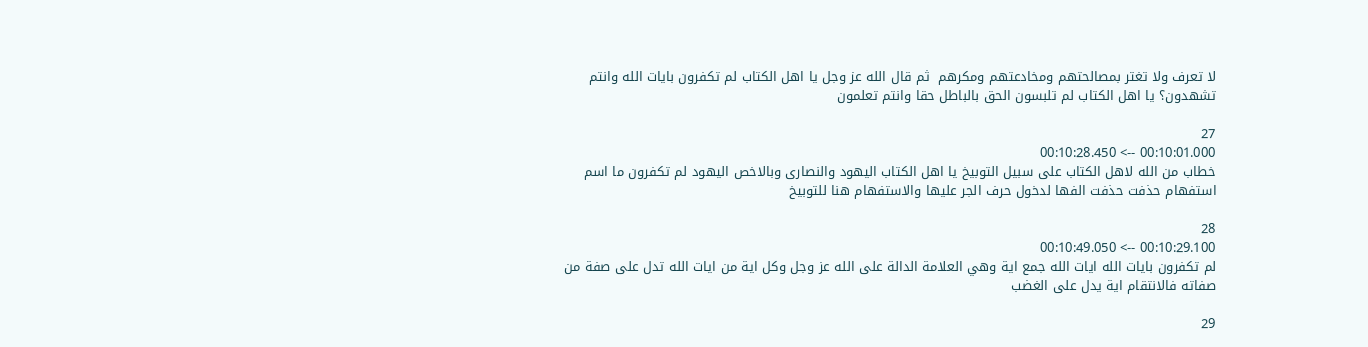لا تعرف ولا تغتر بمصالحتهم ومخادعتهم ومكرهم  ثم قال الله عز وجل يا اهل الكتاب لم تكفرون بايات الله وانتم تشهدون؟ يا اهل الكتاب لم تلبسون الحق بالباطل حقا وانتم تعلمون

27
00:10:01.000 --> 00:10:28.450
خطاب من الله لاهل الكتاب على سبيل التوبيخ يا اهل الكتاب اليهود والنصارى وبالاخص اليهود لم تكفرون ما اسم استفهام حذفت حذفت الفها لدخول حرف الجر عليها والاستفهام هنا للتوبيخ

28
00:10:29.100 --> 00:10:49.050
لم تكفرون بايات الله ايات الله جمع اية وهي العلامة الدالة على الله عز وجل وكل اية من ايات الله تدل على صفة من صفاته فالانتقام اية يدل على الغضب

29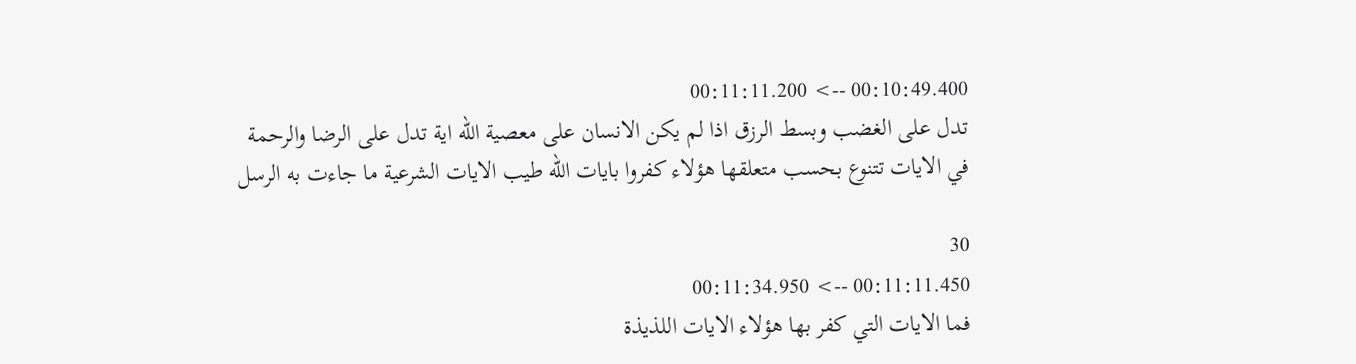00:10:49.400 --> 00:11:11.200
تدل على الغضب وبسط الرزق اذا لم يكن الانسان على معصية الله اية تدل على الرضا والرحمة في الايات تتنوع بحسب متعلقها هؤلاء كفروا بايات الله طيب الايات الشرعية ما جاءت به الرسل

30
00:11:11.450 --> 00:11:34.950
فما الايات التي كفر بها هؤلاء الايات اللذيذة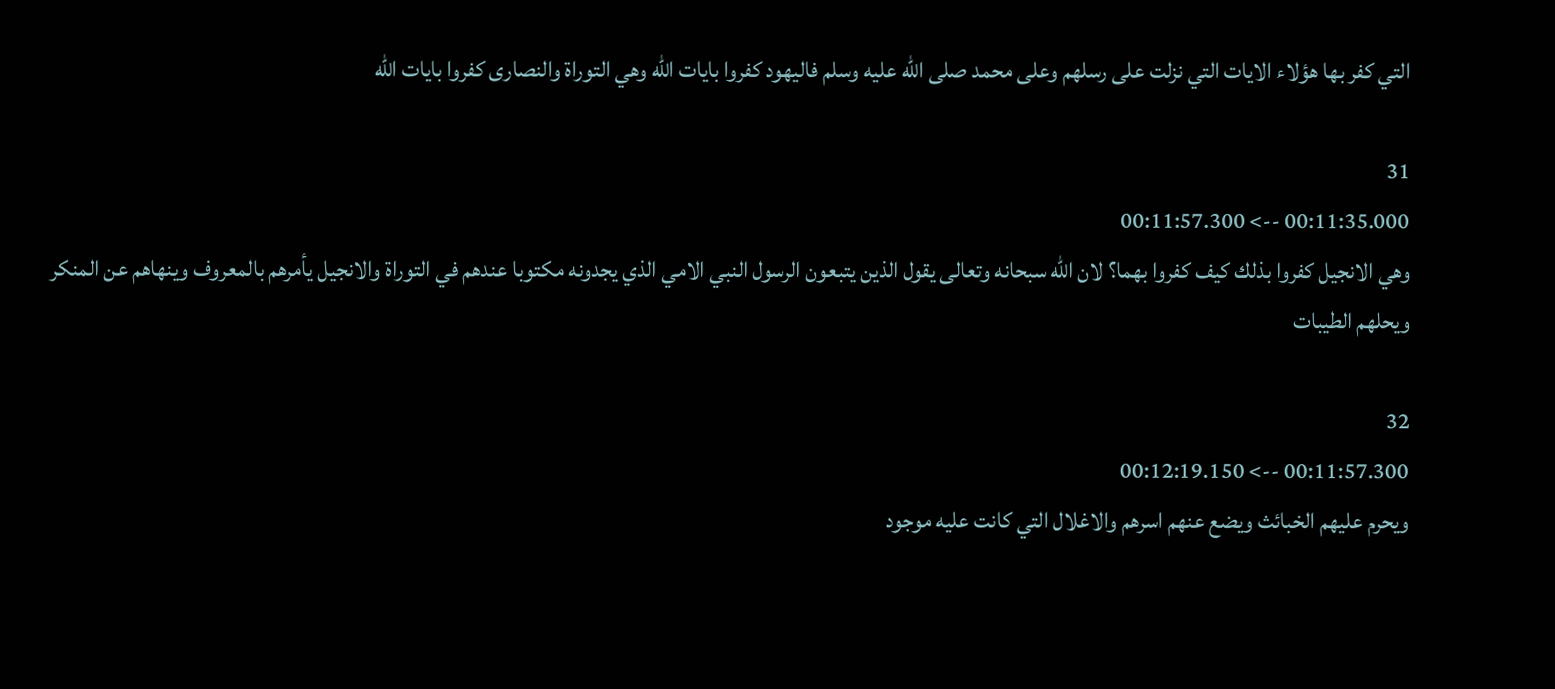التي كفر بها هؤلاء الايات التي نزلت على رسلهم وعلى محمد صلى الله عليه وسلم فاليهود كفروا بايات الله وهي التوراة والنصارى كفروا بايات الله

31
00:11:35.000 --> 00:11:57.300
وهي الانجيل كفروا بذلك كيف كفروا بهما؟ لان الله سبحانه وتعالى يقول الذين يتبعون الرسول النبي الامي الذي يجدونه مكتوبا عندهم في التوراة والانجيل يأمرهم بالمعروف وينهاهم عن المنكر ويحلهم الطيبات

32
00:11:57.300 --> 00:12:19.150
ويحرم عليهم الخبائث ويضع عنهم اسرهم والاغلال التي كانت عليه موجود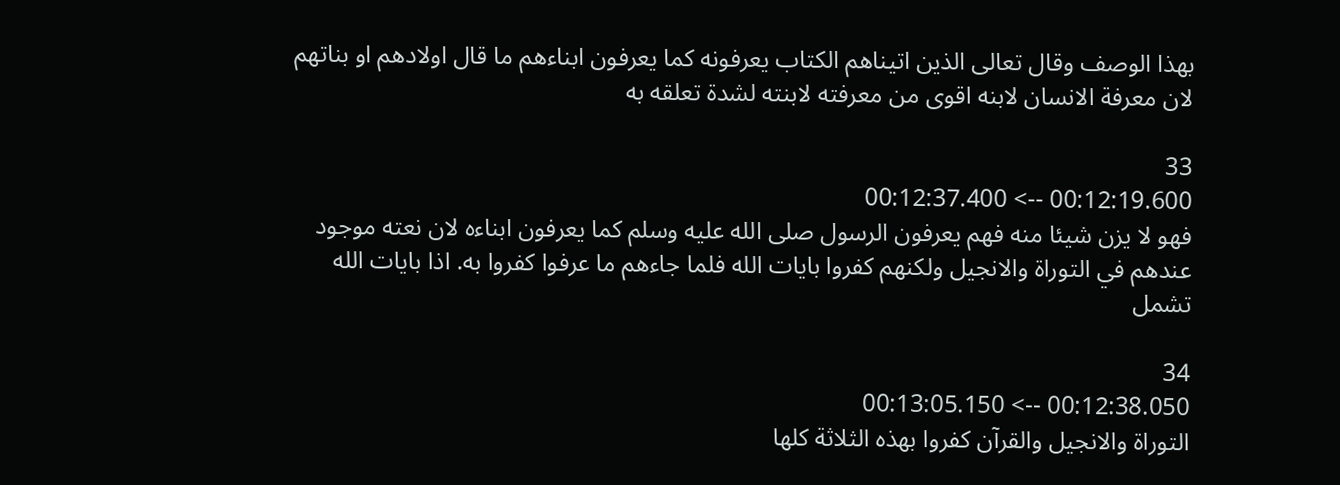بهذا الوصف وقال تعالى الذين اتيناهم الكتاب يعرفونه كما يعرفون ابناءهم ما قال اولادهم او بناتهم لان معرفة الانسان لابنه اقوى من معرفته لابنته لشدة تعلقه به

33
00:12:19.600 --> 00:12:37.400
فهو لا يزن شيئا منه فهم يعرفون الرسول صلى الله عليه وسلم كما يعرفون ابناءه لان نعته موجود عندهم في التوراة والانجيل ولكنهم كفروا بايات الله فلما جاءهم ما عرفوا كفروا به. اذا بايات الله تشمل

34
00:12:38.050 --> 00:13:05.150
التوراة والانجيل والقرآن كفروا بهذه الثلاثة كلها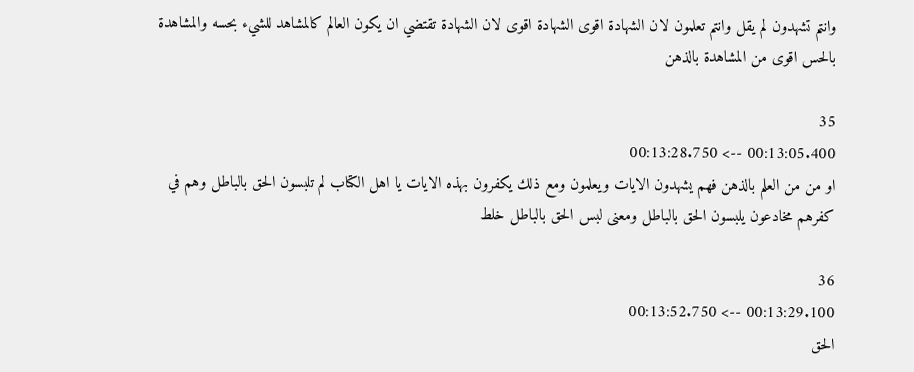وانتم تشهدون لم يقل وانتم تعلمون لان الشهادة اقوى الشهادة اقوى لان الشهادة تقتضي ان يكون العالم كالمشاهد للشيء بحسه والمشاهدة بالحس اقوى من المشاهدة بالذهن

35
00:13:05.400 --> 00:13:28.750
او من من العلم بالذهن فهم يشهدون الايات ويعلمون ومع ذلك يكفرون بهذه الايات يا اهل الكتاب لم تلبسون الحق بالباطل وهم في كفرهم مخادعون يلبسون الحق بالباطل ومعنى لبس الحق بالباطل خلط

36
00:13:29.100 --> 00:13:52.750
الحق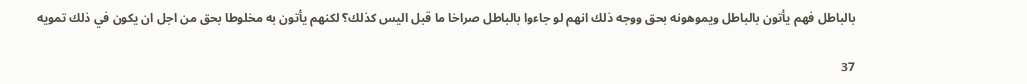بالباطل فهم يأتون بالباطل ويموهونه بحق ووجه ذلك انهم لو جاءوا بالباطل صراخا ما قبل اليس كذلك؟ لكنهم يأتون به مخلوطا بحق من اجل ان يكون في ذلك تمويه

37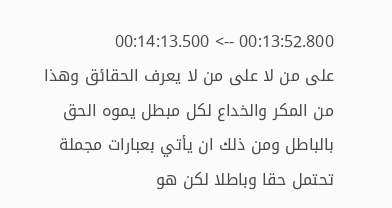00:13:52.800 --> 00:14:13.500
على من لا على من لا يعرف الحقائق وهذا من المكر والخداع لكل مبطل يموه الحق بالباطل ومن ذلك ان يأتي بعبارات مجملة تحتمل حقا وباطلا لكن هو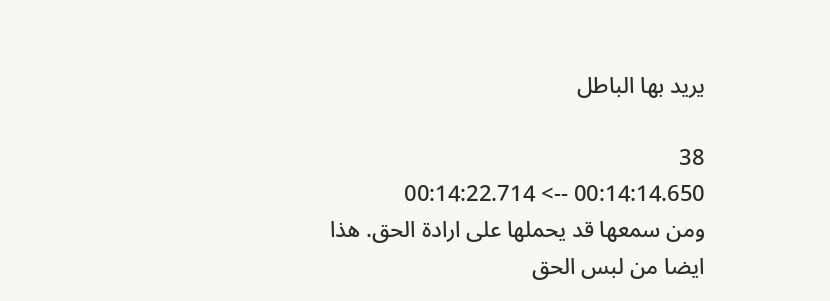يريد بها الباطل

38
00:14:14.650 --> 00:14:22.714
ومن سمعها قد يحملها على ارادة الحق. هذا ايضا من لبس الحق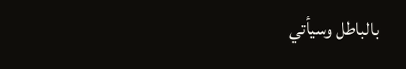بالباطل وسيأتي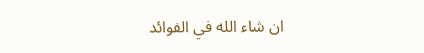ان شاء الله في الفوائد